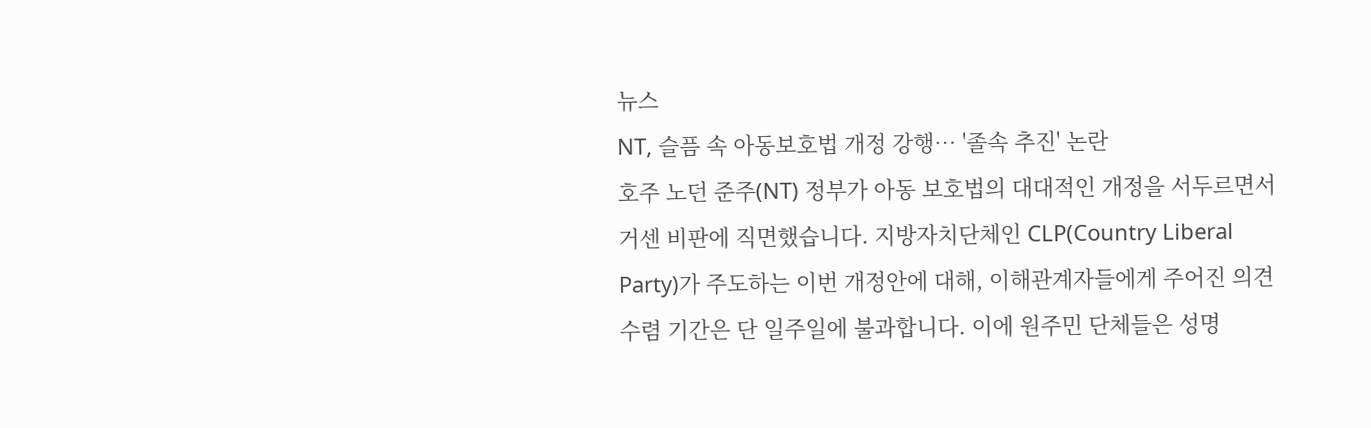뉴스
NT, 슬픔 속 아동보호법 개정 강행… '졸속 추진' 논란
호주 노던 준주(NT) 정부가 아동 보호법의 대대적인 개정을 서두르면서 거센 비판에 직면했습니다. 지방자치단체인 CLP(Country Liberal Party)가 주도하는 이번 개정안에 대해, 이해관계자들에게 주어진 의견 수렴 기간은 단 일주일에 불과합니다. 이에 원주민 단체들은 성명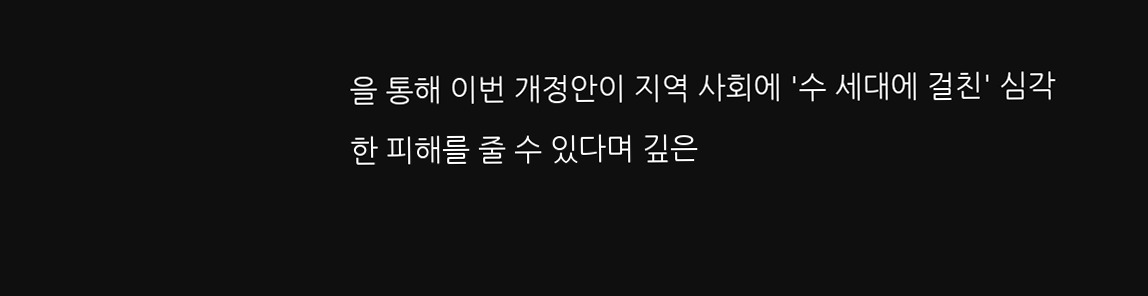을 통해 이번 개정안이 지역 사회에 '수 세대에 걸친' 심각한 피해를 줄 수 있다며 깊은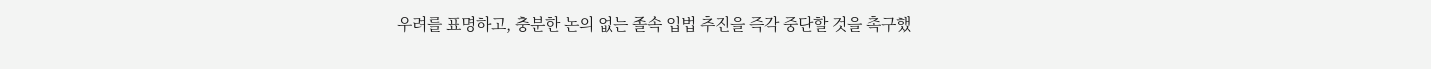우려를 표명하고, 충분한 논의 없는 졸속 입법 추진을 즉각 중단할 것을 촉구했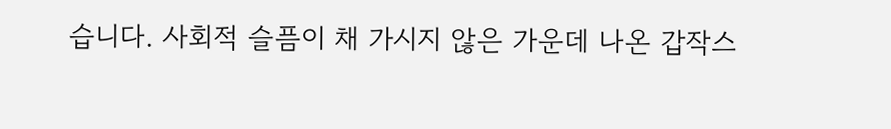습니다. 사회적 슬픔이 채 가시지 않은 가운데 나온 갑작스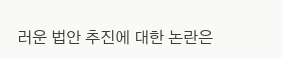러운 법안 추진에 대한 논란은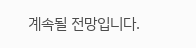계속될 전망입니다.